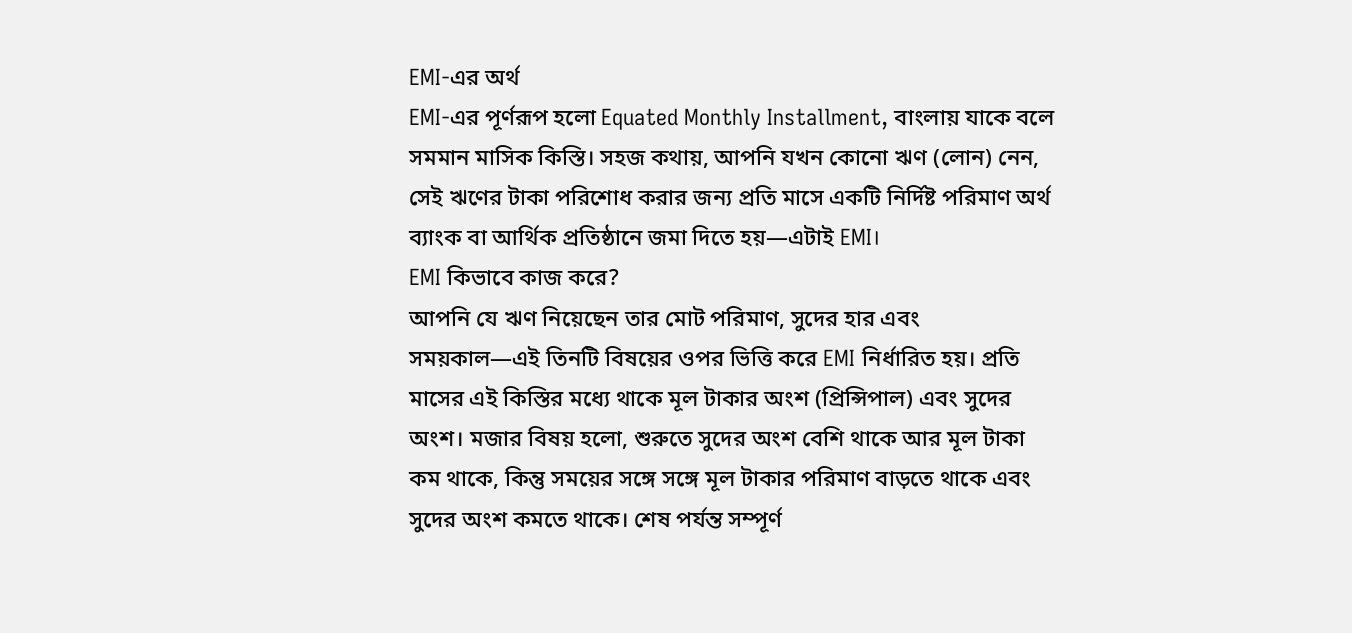EMI-এর অর্থ
EMI-এর পূর্ণরূপ হলো Equated Monthly Installment, বাংলায় যাকে বলে সমমান মাসিক কিস্তি। সহজ কথায়, আপনি যখন কোনো ঋণ (লোন) নেন, সেই ঋণের টাকা পরিশোধ করার জন্য প্রতি মাসে একটি নির্দিষ্ট পরিমাণ অর্থ ব্যাংক বা আর্থিক প্রতিষ্ঠানে জমা দিতে হয়—এটাই EMI।
EMI কিভাবে কাজ করে?
আপনি যে ঋণ নিয়েছেন তার মোট পরিমাণ, সুদের হার এবং সময়কাল—এই তিনটি বিষয়ের ওপর ভিত্তি করে EMI নির্ধারিত হয়। প্রতি মাসের এই কিস্তির মধ্যে থাকে মূল টাকার অংশ (প্রিন্সিপাল) এবং সুদের অংশ। মজার বিষয় হলো, শুরুতে সুদের অংশ বেশি থাকে আর মূল টাকা কম থাকে, কিন্তু সময়ের সঙ্গে সঙ্গে মূল টাকার পরিমাণ বাড়তে থাকে এবং সুদের অংশ কমতে থাকে। শেষ পর্যন্ত সম্পূর্ণ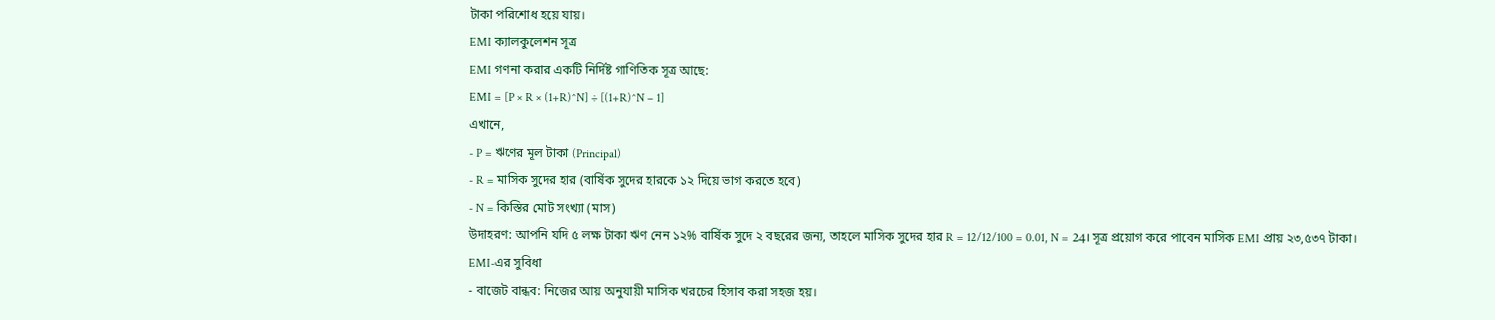টাকা পরিশোধ হয়ে যায়।
EMI ক্যালকুলেশন সূত্র
EMI গণনা করার একটি নির্দিষ্ট গাণিতিক সূত্র আছে:
EMI = [P × R × (1+R)^N] ÷ [(1+R)^N – 1]
এখানে,
- P = ঋণের মূল টাকা (Principal)
- R = মাসিক সুদের হার (বার্ষিক সুদের হারকে ১২ দিয়ে ভাগ করতে হবে)
- N = কিস্তির মোট সংখ্যা (মাস)
উদাহরণ: আপনি যদি ৫ লক্ষ টাকা ঋণ নেন ১২% বার্ষিক সুদে ২ বছরের জন্য, তাহলে মাসিক সুদের হার R = 12/12/100 = 0.01, N = 24। সূত্র প্রয়োগ করে পাবেন মাসিক EMI প্রায় ২৩,৫৩৭ টাকা।
EMI-এর সুবিধা
- বাজেট বান্ধব: নিজের আয় অনুযায়ী মাসিক খরচের হিসাব করা সহজ হয়।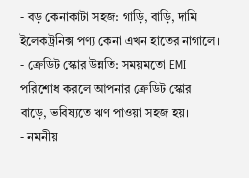- বড় কেনাকাটা সহজ: গাড়ি, বাড়ি, দামি ইলেকট্রনিক্স পণ্য কেনা এখন হাতের নাগালে।
- ক্রেডিট স্কোর উন্নতি: সময়মতো EMI পরিশোধ করলে আপনার ক্রেডিট স্কোর বাড়ে, ভবিষ্যতে ঋণ পাওয়া সহজ হয়।
- নমনীয়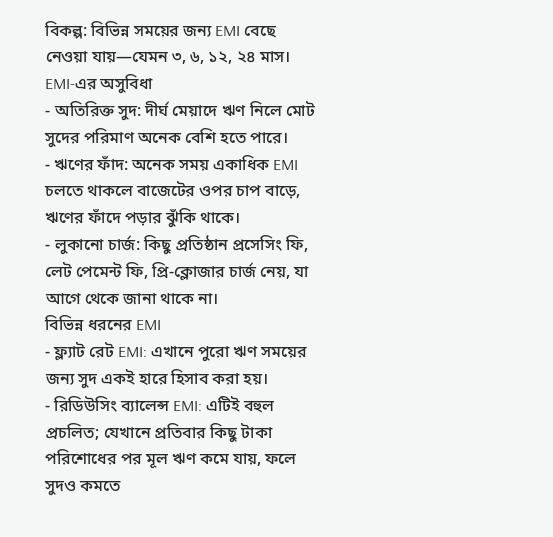বিকল্প: বিভিন্ন সময়ের জন্য EMI বেছে নেওয়া যায়—যেমন ৩, ৬, ১২, ২৪ মাস।
EMI-এর অসুবিধা
- অতিরিক্ত সুদ: দীর্ঘ মেয়াদে ঋণ নিলে মোট সুদের পরিমাণ অনেক বেশি হতে পারে।
- ঋণের ফাঁদ: অনেক সময় একাধিক EMI চলতে থাকলে বাজেটের ওপর চাপ বাড়ে, ঋণের ফাঁদে পড়ার ঝুঁকি থাকে।
- লুকানো চার্জ: কিছু প্রতিষ্ঠান প্রসেসিং ফি, লেট পেমেন্ট ফি, প্রি-ক্লোজার চার্জ নেয়, যা আগে থেকে জানা থাকে না।
বিভিন্ন ধরনের EMI
- ফ্ল্যাট রেট EMI: এখানে পুরো ঋণ সময়ের জন্য সুদ একই হারে হিসাব করা হয়।
- রিডিউসিং ব্যালেন্স EMI: এটিই বহুল প্রচলিত; যেখানে প্রতিবার কিছু টাকা পরিশোধের পর মূল ঋণ কমে যায়, ফলে সুদও কমতে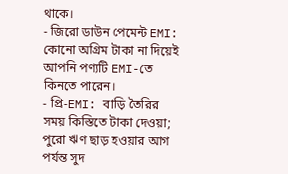থাকে।
- জিরো ডাউন পেমেন্ট EMI: কোনো অগ্রিম টাকা না দিয়েই আপনি পণ্যটি EMI-তে কিনতে পারেন।
- প্রি-EMI: বাড়ি তৈরির সময় কিস্তিতে টাকা দেওয়া; পুরো ঋণ ছাড় হওয়ার আগ পর্যন্ত সুদ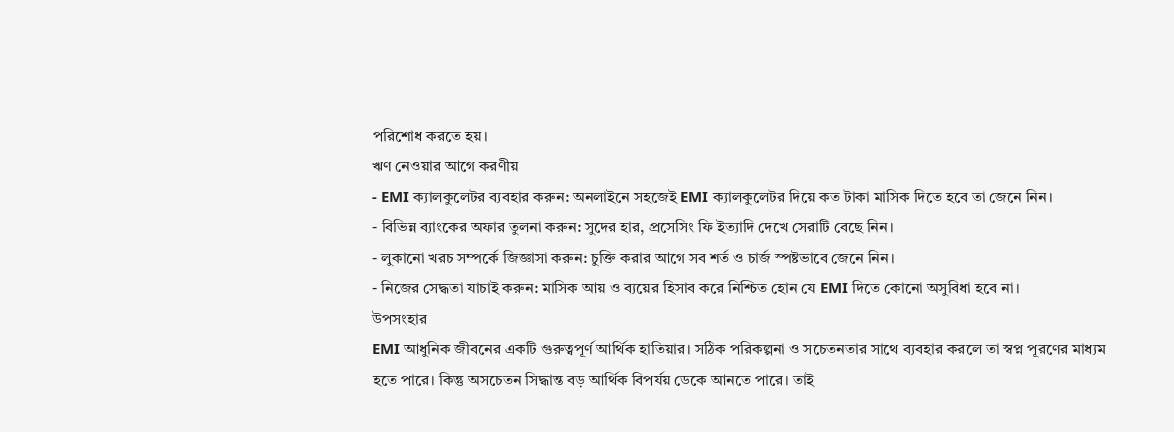পরিশোধ করতে হয়।
ঋণ নেওয়ার আগে করণীয়
- EMI ক্যালকুলেটর ব্যবহার করুন: অনলাইনে সহজেই EMI ক্যালকুলেটর দিয়ে কত টাকা মাসিক দিতে হবে তা জেনে নিন।
- বিভিন্ন ব্যাংকের অফার তুলনা করুন: সুদের হার, প্রসেসিং ফি ইত্যাদি দেখে সেরাটি বেছে নিন।
- লুকানো খরচ সম্পর্কে জিজ্ঞাসা করুন: চুক্তি করার আগে সব শর্ত ও চার্জ স্পষ্টভাবে জেনে নিন।
- নিজের সেদ্ধতা যাচাই করুন: মাসিক আয় ও ব্যয়ের হিসাব করে নিশ্চিত হোন যে EMI দিতে কোনো অসুবিধা হবে না।
উপসংহার
EMI আধুনিক জীবনের একটি গুরুত্বপূর্ণ আর্থিক হাতিয়ার। সঠিক পরিকল্পনা ও সচেতনতার সাথে ব্যবহার করলে তা স্বপ্ন পূরণের মাধ্যম হতে পারে। কিন্তু অসচেতন সিদ্ধান্ত বড় আর্থিক বিপর্যয় ডেকে আনতে পারে। তাই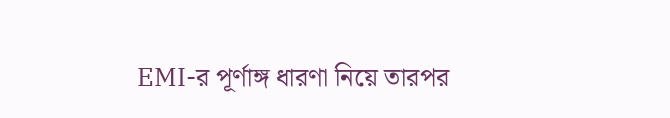EMI-র পূর্ণাঙ্গ ধারণা নিয়ে তারপর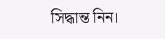সিদ্ধান্ত নিন।